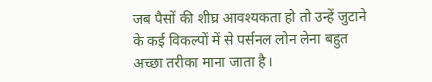जब पैसों की शीघ्र आवश्यकता हो तो उन्हें जुटाने के कई विकल्पों में से पर्सनल लोन लेना बहुत अच्छा तरीका माना जाता है।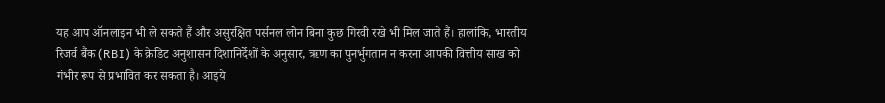यह आप ऑनलाइन भी ले सकते हैं और असुरक्षित पर्सनल लोन बिना कुछ गिरवी रखे भी मिल जाते हैं। हालांकि, भारतीय रिजर्व बैंक (RBI) के क्रेडिट अनुशासन दिशानिर्देशों के अनुसार, ऋण का पुनर्भुगतान न करना आपकी वित्तीय साख को गंभीर रूप से प्रभावित कर सकता है। आइये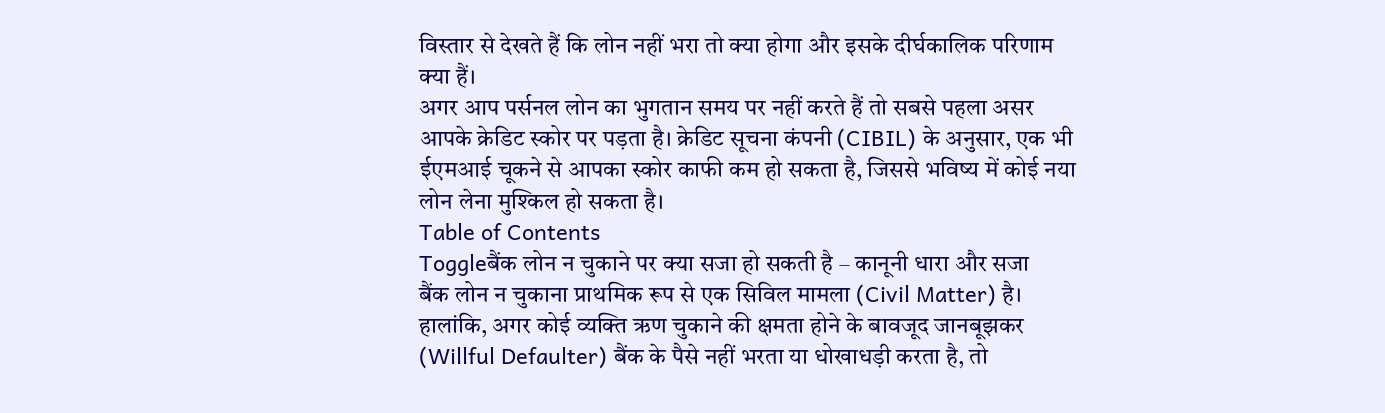विस्तार से देखते हैं कि लोन नहीं भरा तो क्या होगा और इसके दीर्घकालिक परिणाम क्या हैं।
अगर आप पर्सनल लोन का भुगतान समय पर नहीं करते हैं तो सबसे पहला असर आपके क्रेडिट स्कोर पर पड़ता है। क्रेडिट सूचना कंपनी (CIBIL) के अनुसार, एक भी ईएमआई चूकने से आपका स्कोर काफी कम हो सकता है, जिससे भविष्य में कोई नया लोन लेना मुश्किल हो सकता है।
Table of Contents
Toggleबैंक लोन न चुकाने पर क्या सजा हो सकती है – कानूनी धारा और सजा
बैंक लोन न चुकाना प्राथमिक रूप से एक सिविल मामला (Civil Matter) है। हालांकि, अगर कोई व्यक्ति ऋण चुकाने की क्षमता होने के बावजूद जानबूझकर (Willful Defaulter) बैंक के पैसे नहीं भरता या धोखाधड़ी करता है, तो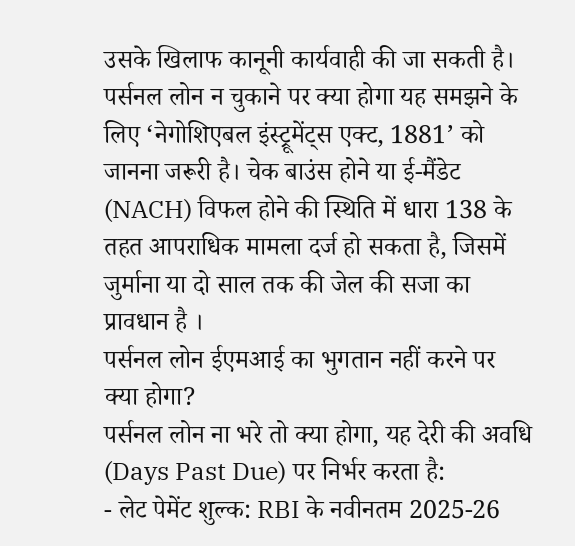उसके खिलाफ कानूनी कार्यवाही की जा सकती है। पर्सनल लोन न चुकाने पर क्या होगा यह समझने के लिए ‘नेगोशिएबल इंस्ट्रूमेंट्स एक्ट, 1881’ को जानना जरूरी है। चेक बाउंस होने या ई-मैंडेट (NACH) विफल होने की स्थिति में धारा 138 के तहत आपराधिक मामला दर्ज हो सकता है, जिसमें जुर्माना या दो साल तक की जेल की सजा का प्रावधान है ।
पर्सनल लोन ईएमआई का भुगतान नहीं करने पर क्या होगा?
पर्सनल लोन ना भरे तो क्या होगा, यह देरी की अवधि (Days Past Due) पर निर्भर करता है:
- लेट पेमेंट शुल्क: RBI के नवीनतम 2025-26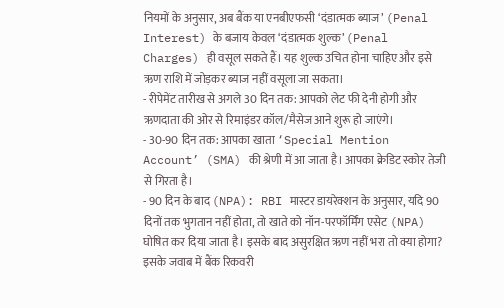नियमों के अनुसार, अब बैंक या एनबीएफसी ‘दंडात्मक ब्याज’ (Penal Interest) के बजाय केवल ‘दंडात्मक शुल्क’ (Penal Charges) ही वसूल सकते हैं। यह शुल्क उचित होना चाहिए और इसे ऋण राशि में जोड़कर ब्याज नहीं वसूला जा सकता।
- रीपेमेंट तारीख से अगले 30 दिन तक: आपको लेट फी देनी होगी और ऋणदाता की ओर से रिमाइंडर कॉल/मैसेज आने शुरू हो जाएंगे।
- 30-90 दिन तक: आपका खाता ‘Special Mention Account’ (SMA) की श्रेणी में आ जाता है। आपका क्रेडिट स्कोर तेजी से गिरता है।
- 90 दिन के बाद (NPA): RBI मास्टर डायरेक्शन के अनुसार, यदि 90 दिनों तक भुगतान नहीं होता, तो खाते को नॉन-परफॉर्मिंग एसेट (NPA) घोषित कर दिया जाता है। इसके बाद असुरक्षित ऋण नहीं भरा तो क्या होगा? इसके जवाब में बैंक रिकवरी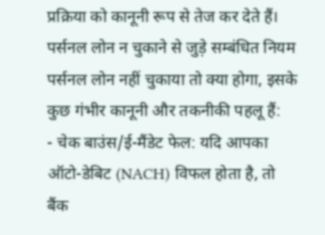प्रक्रिया को कानूनी रूप से तेज कर देते हैं।
पर्सनल लोन न चुकाने से जुड़े सम्बंधित नियम
पर्सनल लोन नहीं चुकाया तो क्या होगा, इसके कुछ गंभीर कानूनी और तकनीकी पहलू हैं:
- चेक बाउंस/ई-मैंडेट फेल: यदि आपका ऑटो-डेबिट (NACH) विफल होता है, तो बैंक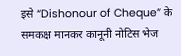इसे “Dishonour of Cheque” के समकक्ष मानकर कानूनी नोटिस भेज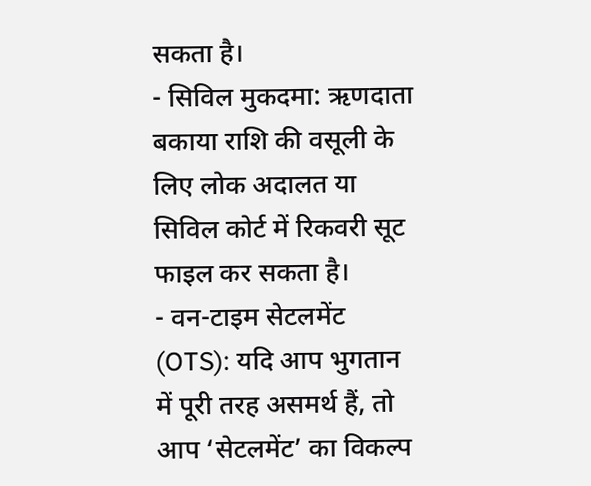सकता है।
- सिविल मुकदमा: ऋणदाता बकाया राशि की वसूली के लिए लोक अदालत या सिविल कोर्ट में रिकवरी सूट फाइल कर सकता है।
- वन-टाइम सेटलमेंट (OTS): यदि आप भुगतान में पूरी तरह असमर्थ हैं, तो आप ‘सेटलमेंट’ का विकल्प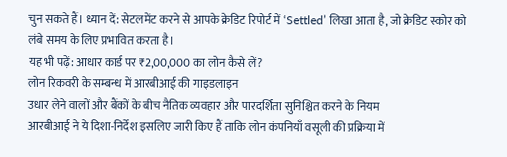चुन सकते हैं। ध्यान दें: सेटलमेंट करने से आपके क्रेडिट रिपोर्ट में ‘Settled’ लिखा आता है, जो क्रेडिट स्कोर को लंबे समय के लिए प्रभावित करता है।
यह भी पढ़ें: आधार कार्ड पर ₹2,00,000 का लोन कैसे लें?
लोन रिकवरी के सम्बन्ध में आरबीआई की गाइडलाइन
उधार लेने वालों और बैंकों के बीच नैतिक व्यवहार और पारदर्शिता सुनिश्चित करने के नियम
आरबीआई ने ये दिशा-निर्देश इसलिए जारी किए हैं ताकि लोन कंपनियाँ वसूली की प्रक्रिया में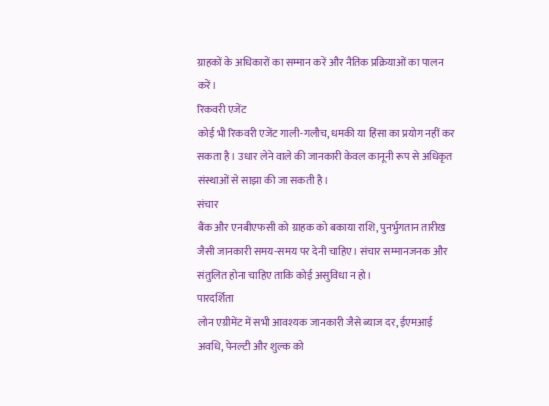ग्राहकों के अधिकारों का सम्मान करें और नैतिक प्रक्रियाओं का पालन करें।
रिकवरी एजेंट
कोई भी रिकवरी एजेंट गाली-गलौच, धमकी या हिंसा का प्रयोग नहीं कर सकता है। उधार लेने वाले की जानकारी केवल कानूनी रूप से अधिकृत संस्थाओं से साझा की जा सकती है।
संचार
बैंक और एनबीएफसी को ग्राहक को बकाया राशि, पुनर्भुगतान तारीख जैसी जानकारी समय-समय पर देनी चाहिए। संचार सम्मानजनक और संतुलित होना चाहिए ताकि कोई असुविधा न हो।
पारदर्शिता
लोन एग्रीमेंट में सभी आवश्यक जानकारी जैसे ब्याज दर, ईएमआई अवधि, पेनल्टी और शुल्क को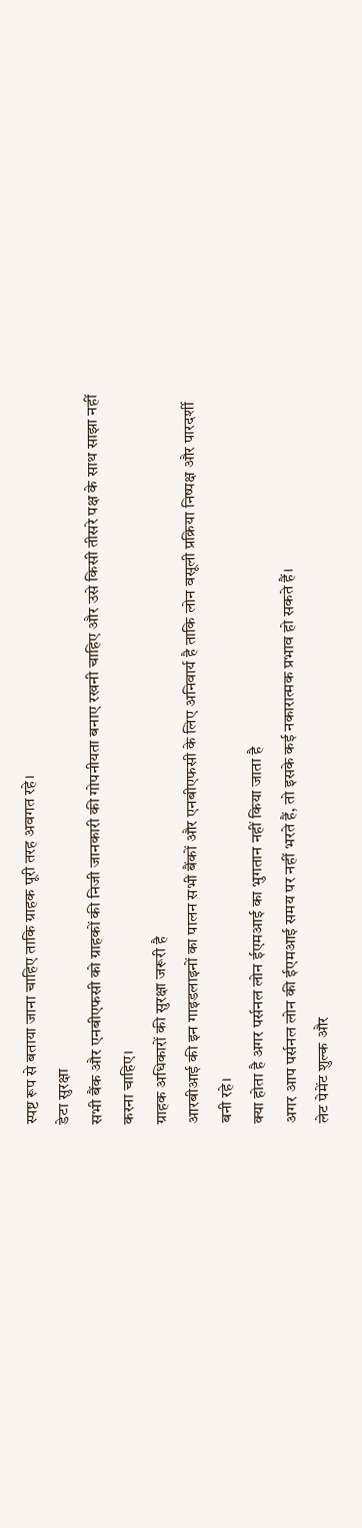स्पष्ट रूप से बताया जाना चाहिए ताकि ग्राहक पूरी तरह अवगत रहे।
डेटा सुरक्षा
सभी बैंक और एनबीएफसी को ग्राहकों की निजी जानकारी की गोपनीयता बनाए रखनी चाहिए और उसे किसी तीसरे पक्ष के साथ साझा नहीं करना चाहिए।
ग्राहक अधिकारों की सुरक्षा जरूरी है
आरबीआई की इन गाइडलाइनों का पालन सभी बैंकों और एनबीएफसी के लिए अनिवार्य है ताकि लोन वसूली प्रक्रिया निष्पक्ष और पारदर्शी बनी रहे।
क्या होता है अगर पर्सनल लोन ईएमआई का भुगतान नहीं किया जाता है
अगर आप पर्सनल लोन की ईएमआई समय पर नहीं भरते हैं, तो इसके कई नकारात्मक प्रभाव हो सकते हैं।
लेट पेमेंट शुल्क और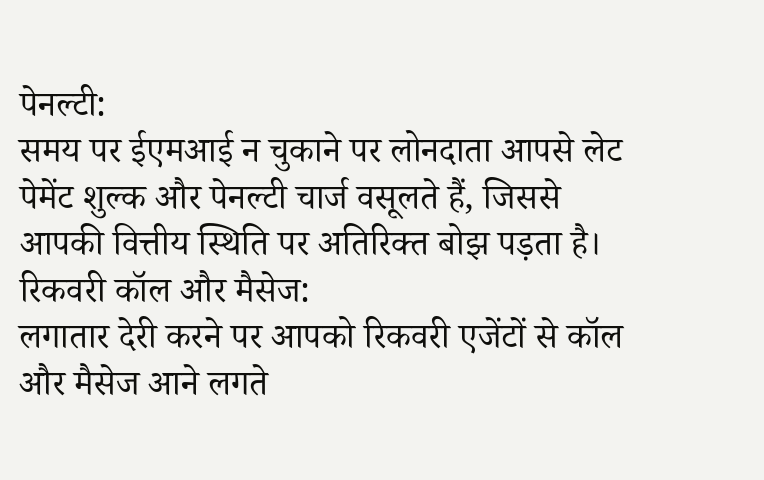पेनल्टी:
समय पर ईएमआई न चुकाने पर लोनदाता आपसे लेट पेमेंट शुल्क और पेनल्टी चार्ज वसूलते हैं, जिससे आपकी वित्तीय स्थिति पर अतिरिक्त बोझ पड़ता है।
रिकवरी कॉल और मैसेज:
लगातार देरी करने पर आपको रिकवरी एजेंटों से कॉल और मैसेज आने लगते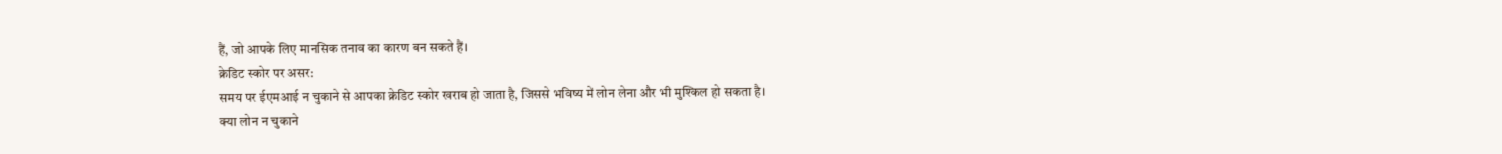हैं, जो आपके लिए मानसिक तनाव का कारण बन सकते हैं।
क्रेडिट स्कोर पर असर:
समय पर ईएमआई न चुकाने से आपका क्रेडिट स्कोर खराब हो जाता है, जिससे भविष्य में लोन लेना और भी मुश्किल हो सकता है।
क्या लोन न चुकाने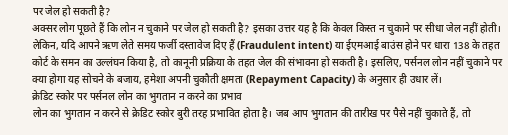पर जेल हो सकती है?
अक्सर लोग पूछते हैं कि लोन न चुकाने पर जेल हो सकती है? इसका उत्तर यह है कि केवल किस्त न चुकाने पर सीधा जेल नहीं होती। लेकिन, यदि आपने ऋण लेते समय फर्जी दस्तावेज दिए हैं (Fraudulent intent) या ईएमआई बाउंस होने पर धारा 138 के तहत कोर्ट के समन का उल्लंघन किया है, तो कानूनी प्रक्रिया के तहत जेल की संभावना हो सकती है। इसलिए, पर्सनल लोन नहीं चुकाने पर क्या होगा यह सोचने के बजाय, हमेशा अपनी चुकौती क्षमता (Repayment Capacity) के अनुसार ही उधार लें।
क्रेडिट स्कोर पर पर्सनल लोन का भुगतान न करने का प्रभाव
लोन का भुगतान न करने से क्रेडिट स्कोर बुरी तरह प्रभावित होता है। जब आप भुगतान की तारीख पर पैसे नहीं चुकाते हैं, तो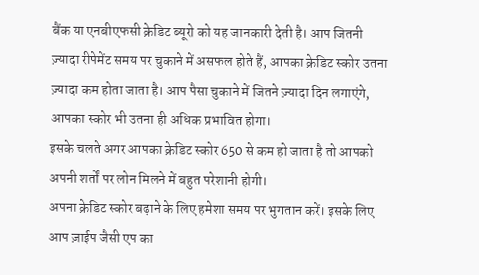बैंक या एनबीएफसी क्रेडिट ब्यूरो को यह जानकारी देती है। आप जितनी ज़्यादा रीपेमेंट समय पर चुकाने में असफल होते हैं, आपका क्रेडिट स्कोर उतना ज़्यादा कम होता जाता है। आप पैसा चुकाने में जितने ज़्यादा दिन लगाएंगे, आपका स्कोर भी उतना ही अधिक प्रभावित होगा।
इसके चलते अगर आपका क्रेडिट स्कोर 650 से कम हो जाता है तो आपको अपनी शर्तों पर लोन मिलने में बहुत परेशानी होगी।
अपना क्रेडिट स्कोर बढ़ाने के लिए हमेशा समय पर भुगतान करें। इसके लिए आप ज़ाईप जैसी एप का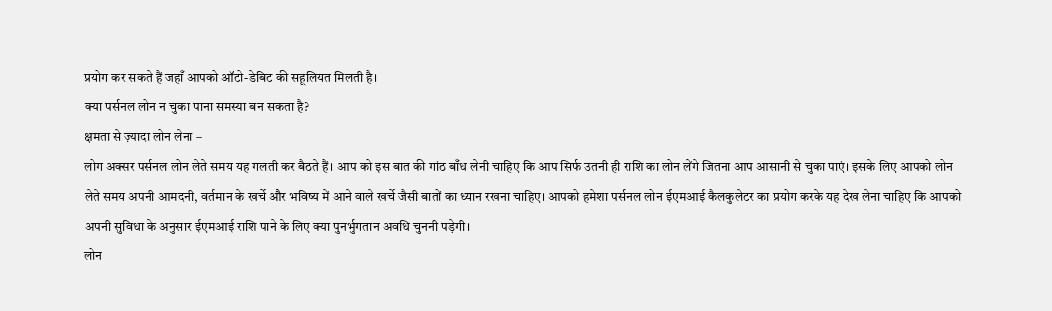प्रयोग कर सकते हैं जहाँ आपको ऑटो-डेबिट की सहूलियत मिलती है।
क्या पर्सनल लोन न चुका पाना समस्या बन सकता है?
क्षमता से ज़्यादा लोन लेना –
लोग अक्सर पर्सनल लोन लेते समय यह गलती कर बैठते हैं। आप को इस बात की गांठ बाँध लेनी चाहिए कि आप सिर्फ उतनी ही राशि का लोन लेंगे जितना आप आसानी से चुका पाएं। इसके लिए आपको लोन लेते समय अपनी आमदनी, वर्तमान के खर्चे और भविष्य में आने वाले खर्चे जैसी बातों का ध्यान रखना चाहिए। आपको हमेशा पर्सनल लोन ईएमआई कैलकुलेटर का प्रयोग करके यह देख लेना चाहिए कि आपको अपनी सुविधा के अनुसार ईएमआई राशि पाने के लिए क्या पुनर्भुगतान अवधि चुननी पड़ेगी।
लोन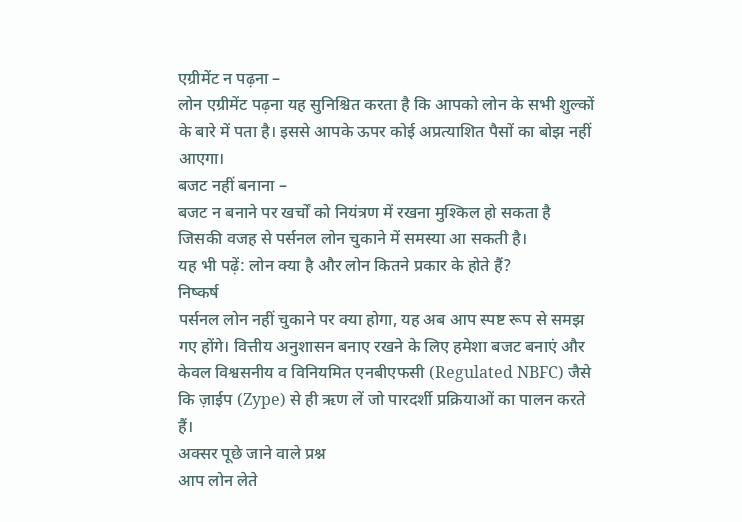एग्रीमेंट न पढ़ना –
लोन एग्रीमेंट पढ़ना यह सुनिश्चित करता है कि आपको लोन के सभी शुल्कों के बारे में पता है। इससे आपके ऊपर कोई अप्रत्याशित पैसों का बोझ नहीं आएगा।
बजट नहीं बनाना –
बजट न बनाने पर खर्चों को नियंत्रण में रखना मुश्किल हो सकता है जिसकी वजह से पर्सनल लोन चुकाने में समस्या आ सकती है।
यह भी पढ़ें: लोन क्या है और लोन कितने प्रकार के होते हैं?
निष्कर्ष
पर्सनल लोन नहीं चुकाने पर क्या होगा, यह अब आप स्पष्ट रूप से समझ गए होंगे। वित्तीय अनुशासन बनाए रखने के लिए हमेशा बजट बनाएं और केवल विश्वसनीय व विनियमित एनबीएफसी (Regulated NBFC) जैसे कि ज़ाईप (Zype) से ही ऋण लें जो पारदर्शी प्रक्रियाओं का पालन करते हैं।
अक्सर पूछे जाने वाले प्रश्न
आप लोन लेते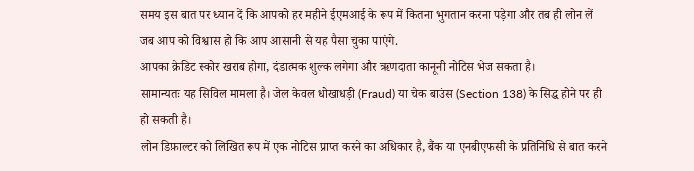समय इस बात पर ध्यान दें कि आपको हर महीने ईएमआई के रूप में कितना भुगतान करना पड़ेगा और तब ही लोन लें जब आप को विश्वास हो कि आप आसानी से यह पैसा चुका पाएंगे.
आपका क्रेडिट स्कोर खराब होगा, दंडात्मक शुल्क लगेगा और ऋणदाता कानूनी नोटिस भेज सकता है।
सामान्यतः यह सिविल मामला है। जेल केवल धोखाधड़ी (Fraud) या चेक बाउंस (Section 138) के सिद्ध होने पर ही हो सकती है।
लोन डिफ़ाल्टर को लिखित रूप में एक नोटिस प्राप्त करने का अधिकार है, बैंक या एनबीएफसी के प्रतिनिधि से बात करने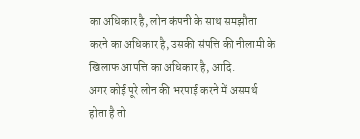का अधिकार है, लोन कंपनी के साथ समझौता करने का अधिकार है, उसकी संपत्ति की नीलामी के खिलाफ आपत्ति का अधिकार है, आदि.
अगर कोई पूरे लोन की भरपाई करने में असमर्थ होता है तो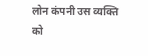लोन कंपनी उस व्यक्ति को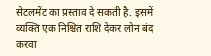सेटलमेंट का प्रस्ताव दे सकती है. इसमें व्यक्ति एक निश्चित राशि देकर लोन बंद करवा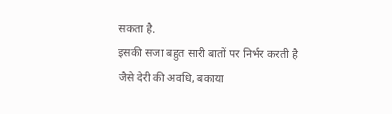सकता है.
इसकी सजा बहुत सारी बातों पर निर्भर करती है जैसे देरी की अवधि, बकाया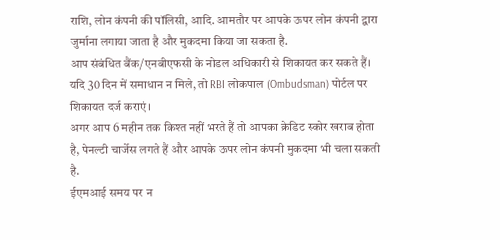राशि, लोन कंपनी की पॉलिसी, आदि. आमतौर पर आपके ऊपर लोन कंपनी द्वारा जुर्माना लगाया जाता है और मुकदमा किया जा सकता है.
आप संबंधित बैंक/एनबीएफसी के नोडल अधिकारी से शिकायत कर सकते हैं। यदि 30 दिन में समाधान न मिले, तो RBI लोकपाल (Ombudsman) पोर्टल पर शिकायत दर्ज कराएं।
अगर आप 6 महीन तक किश्त नहीं भरते हैं तो आपका क्रेडिट स्कोर खराब होता है, पेनल्टी चार्जेस लगते हैं और आपके ऊपर लोन कंपनी मुकदमा भी चला सकती है.
ईएमआई समय पर न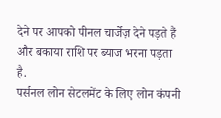देने पर आपको पीनल चार्जेज़ देने पड़ते हैं और बकाया राशि पर ब्याज भरना पड़ता है.
पर्सनल लोन सेटलमेंट के लिए लोन कंपनी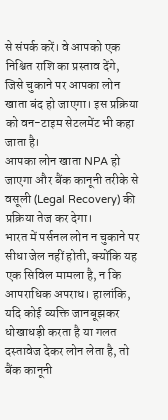से संपर्क करें। वे आपको एक निश्चित राशि का प्रस्ताव देंगे, जिसे चुकाने पर आपका लोन खाता बंद हो जाएगा। इस प्रक्रिया को वन-टाइम सेटलमेंट भी कहा जाता है।
आपका लोन खाता NPA हो जाएगा और बैंक कानूनी तरीके से वसूली (Legal Recovery) की प्रक्रिया तेज कर देगा।
भारत में पर्सनल लोन न चुकाने पर सीधा जेल नहीं होती, क्योंकि यह एक सिविल मामला है, न कि आपराधिक अपराध। हालांकि, यदि कोई व्यक्ति जानबूझकर धोखाधड़ी करता है या गलत दस्तावेज देकर लोन लेता है, तो बैंक कानूनी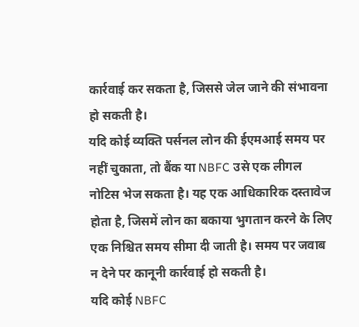कार्रवाई कर सकता है, जिससे जेल जाने की संभावना हो सकती है।
यदि कोई व्यक्ति पर्सनल लोन की ईएमआई समय पर नहीं चुकाता, तो बैंक या NBFC उसे एक लीगल नोटिस भेज सकता है। यह एक आधिकारिक दस्तावेज होता है, जिसमें लोन का बकाया भुगतान करने के लिए एक निश्चित समय सीमा दी जाती है। समय पर जवाब न देने पर कानूनी कार्रवाई हो सकती है।
यदि कोई NBFC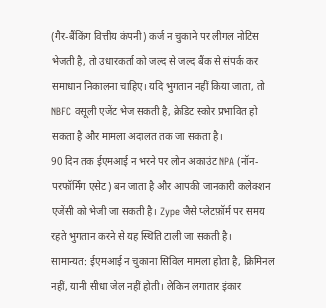(गैर-बैंकिंग वित्तीय कंपनी) कर्ज न चुकाने पर लीगल नोटिस भेजती है, तो उधारकर्ता को जल्द से जल्द बैंक से संपर्क कर समाधान निकालना चाहिए। यदि भुगतान नहीं किया जाता, तो NBFC वसूली एजेंट भेज सकती है, क्रेडिट स्कोर प्रभावित हो सकता है और मामला अदालत तक जा सकता है।
90 दिन तक ईएमआई न भरने पर लोन अकाउंट NPA (नॉन-परफॉर्मिंग एसेट) बन जाता है और आपकी जानकारी कलेक्शन एजेंसी को भेजी जा सकती है। Zype जैसे प्लेटफ़ॉर्म पर समय रहते भुगतान करने से यह स्थिति टाली जा सकती है।
सामान्यत: ईएमआई न चुकाना सिविल मामला होता है, क्रिमिनल नहीं, यानी सीधा जेल नहीं होती। लेकिन लगातार इंकार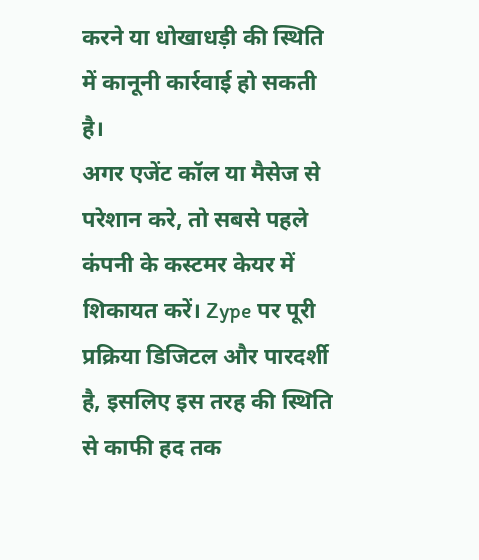करने या धोखाधड़ी की स्थिति में कानूनी कार्रवाई हो सकती है।
अगर एजेंट कॉल या मैसेज से परेशान करे, तो सबसे पहले कंपनी के कस्टमर केयर में शिकायत करें। Zype पर पूरी प्रक्रिया डिजिटल और पारदर्शी है, इसलिए इस तरह की स्थिति से काफी हद तक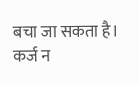बचा जा सकता है।
कर्ज न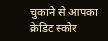चुकाने से आपका क्रेडिट स्कोर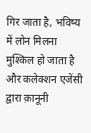गिर जाता है, भविष्य में लोन मिलना मुश्किल हो जाता है और कलेक्शन एजेंसी द्वारा क़ानूनी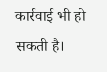कार्रवाई भी हो सकती है।